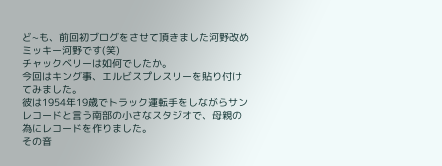ど~も、前回初ブログをさせて頂きました河野改めミッキー河野です(笑)
チャックベリーは如何でしたか。
今回はキング事、エルビスプレスリーを貼り付けてみました。
彼は1954年19歳でトラック運転手をしながらサンレコードと言う南部の小さなスタジオで、母親の為にレコードを作りました。
その音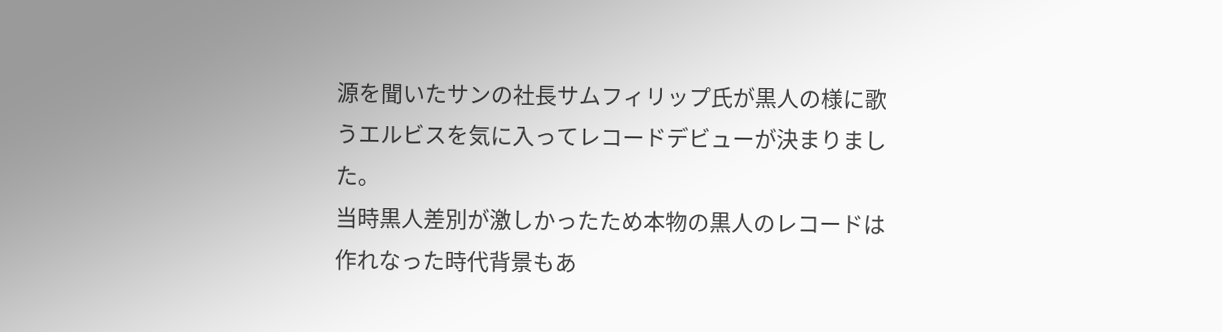源を聞いたサンの社長サムフィリップ氏が黒人の様に歌うエルビスを気に入ってレコードデビューが決まりました。
当時黒人差別が激しかったため本物の黒人のレコードは作れなった時代背景もあ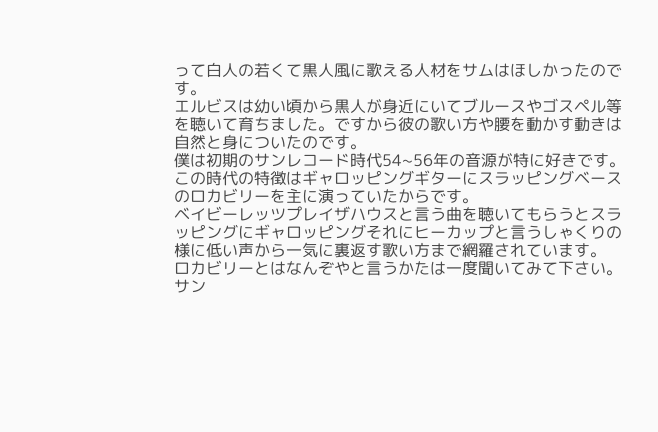って白人の若くて黒人風に歌える人材をサムはほしかったのです。
エルビスは幼い頃から黒人が身近にいてブルースやゴスペル等を聴いて育ちました。ですから彼の歌い方や腰を動かす動きは自然と身についたのです。
僕は初期のサンレコード時代54~56年の音源が特に好きです。
この時代の特徴はギャロッピングギターにスラッピングベースのロカビリーを主に演っていたからです。
ベイビーレッツプレイザハウスと言う曲を聴いてもらうとスラッピングにギャロッピングそれにヒーカップと言うしゃくりの様に低い声から一気に裏返す歌い方まで網羅されています。
ロカビリーとはなんぞやと言うかたは一度聞いてみて下さい。
サン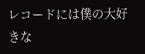レコードには僕の大好きな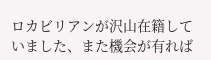ロカビリアンが沢山在籍していました、また機会が有れば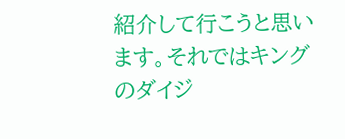紹介して行こうと思います。それではキングのダイジ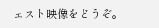ェスト映像をどうぞ。